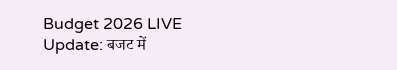Budget 2026 LIVE Update: बजट में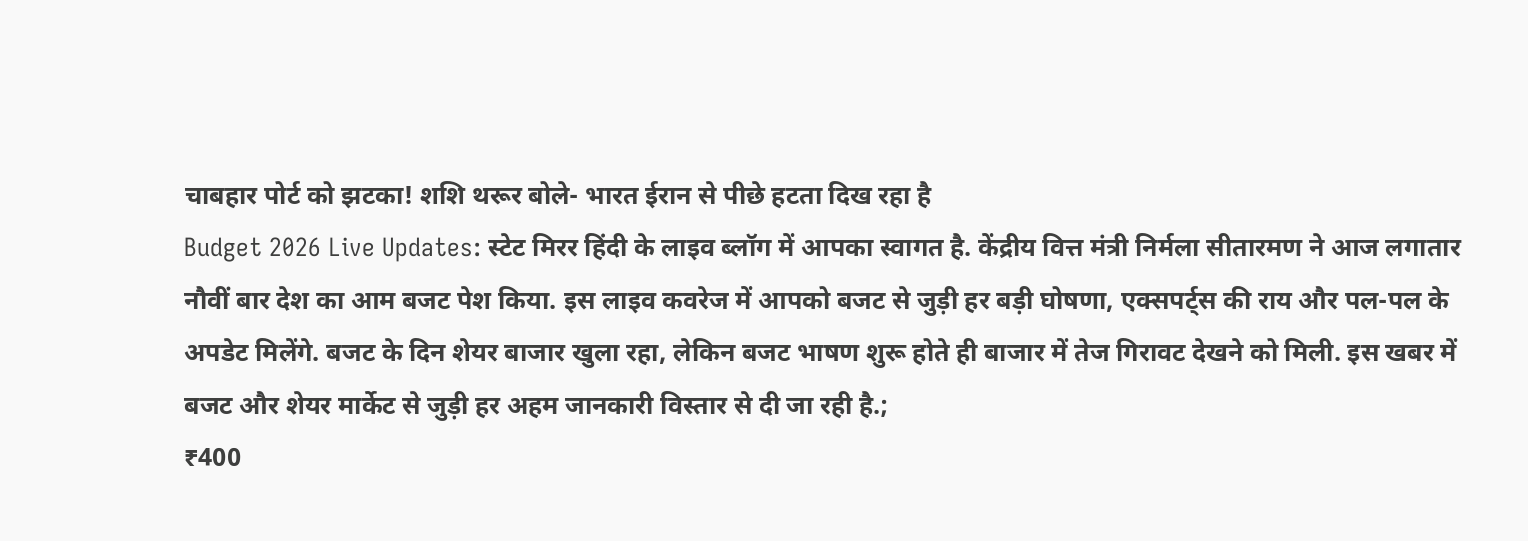चाबहार पोर्ट को झटका! शशि थरूर बोले- भारत ईरान से पीछे हटता दिख रहा है
Budget 2026 Live Updates: स्टेट मिरर हिंदी के लाइव ब्लॉग में आपका स्वागत है. केंद्रीय वित्त मंत्री निर्मला सीतारमण ने आज लगातार नौवीं बार देश का आम बजट पेश किया. इस लाइव कवरेज में आपको बजट से जुड़ी हर बड़ी घोषणा, एक्सपर्ट्स की राय और पल-पल के अपडेट मिलेंगे. बजट के दिन शेयर बाजार खुला रहा, लेकिन बजट भाषण शुरू होते ही बाजार में तेज गिरावट देखने को मिली. इस खबर में बजट और शेयर मार्केट से जुड़ी हर अहम जानकारी विस्तार से दी जा रही है.;
₹400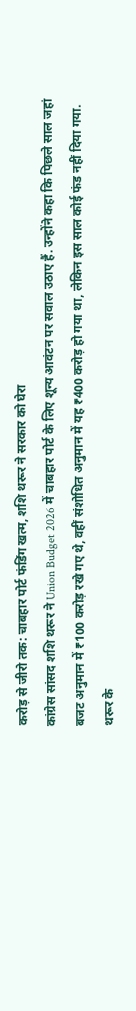करोड़ से जीरो तक: चाबहार पोर्ट फंडिंग खत्म, शशि थरूर ने सरकार को घेरा
कांग्रेस सांसद शशि थरूर ने Union Budget 2026 में चाबहार पोर्ट के लिए शून्य आवंटन पर सवाल उठाए हैं. उन्होंने कहा कि पिछले साल जहां बजट अनुमान में ₹100 करोड़ रखे गए थे, वहीं संशोधित अनुमान में यह ₹400 करोड़ हो गया था, लेकिन इस साल कोई फंड नहीं दिया गया. थरूर के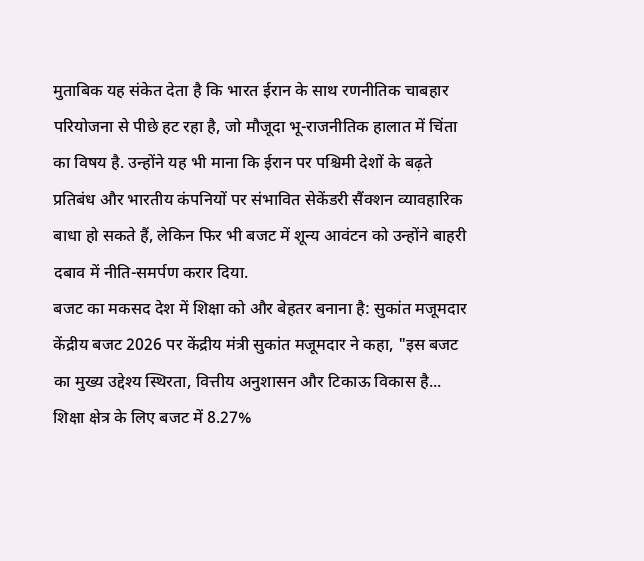मुताबिक यह संकेत देता है कि भारत ईरान के साथ रणनीतिक चाबहार परियोजना से पीछे हट रहा है, जो मौजूदा भू-राजनीतिक हालात में चिंता का विषय है. उन्होंने यह भी माना कि ईरान पर पश्चिमी देशों के बढ़ते प्रतिबंध और भारतीय कंपनियों पर संभावित सेकेंडरी सैंक्शन व्यावहारिक बाधा हो सकते हैं, लेकिन फिर भी बजट में शून्य आवंटन को उन्होंने बाहरी दबाव में नीति-समर्पण करार दिया.
बजट का मकसद देश में शिक्षा को और बेहतर बनाना है: सुकांत मजूमदार
केंद्रीय बजट 2026 पर केंद्रीय मंत्री सुकांत मजूमदार ने कहा, "इस बजट का मुख्य उद्देश्य स्थिरता, वित्तीय अनुशासन और टिकाऊ विकास है... शिक्षा क्षेत्र के लिए बजट में 8.27%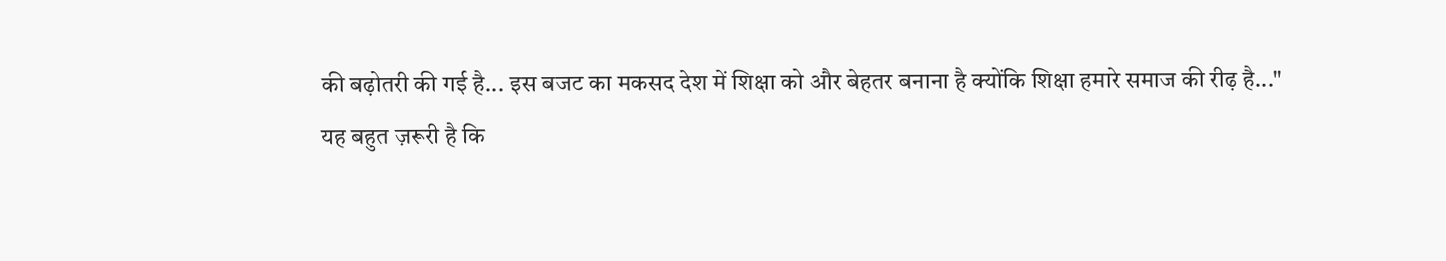की बढ़ोतरी की गई है... इस बजट का मकसद देश में शिक्षा को और बेहतर बनाना है क्योंकि शिक्षा हमारे समाज की रीढ़ है..."
यह बहुत ज़रूरी है कि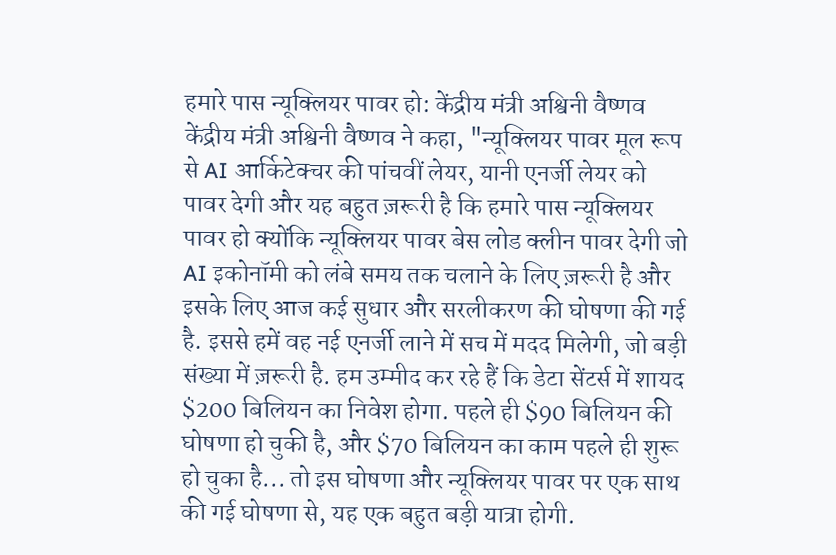हमारे पास न्यूक्लियर पावर हो: केंद्रीय मंत्री अश्विनी वैष्णव
केंद्रीय मंत्री अश्विनी वैष्णव ने कहा, "न्यूक्लियर पावर मूल रूप से AI आर्किटेक्चर की पांचवीं लेयर, यानी एनर्जी लेयर को पावर देगी और यह बहुत ज़रूरी है कि हमारे पास न्यूक्लियर पावर हो क्योंकि न्यूक्लियर पावर बेस लोड क्लीन पावर देगी जो AI इकोनॉमी को लंबे समय तक चलाने के लिए ज़रूरी है और इसके लिए आज कई सुधार और सरलीकरण की घोषणा की गई है. इससे हमें वह नई एनर्जी लाने में सच में मदद मिलेगी, जो बड़ी संख्या में ज़रूरी है. हम उम्मीद कर रहे हैं कि डेटा सेंटर्स में शायद $200 बिलियन का निवेश होगा. पहले ही $90 बिलियन की घोषणा हो चुकी है, और $70 बिलियन का काम पहले ही शुरू हो चुका है... तो इस घोषणा और न्यूक्लियर पावर पर एक साथ की गई घोषणा से, यह एक बहुत बड़ी यात्रा होगी.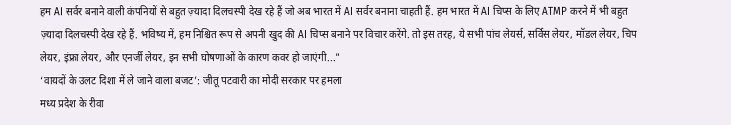हम AI सर्वर बनाने वाली कंपनियों से बहुत ज़्यादा दिलचस्पी देख रहे हैं जो अब भारत में AI सर्वर बनाना चाहती हैं. हम भारत में AI चिप्स के लिए ATMP करने में भी बहुत ज़्यादा दिलचस्पी देख रहे हैं. भविष्य में, हम निश्चित रूप से अपनी खुद की AI चिप्स बनाने पर विचार करेंगे. तो इस तरह, ये सभी पांच लेयर्स, सर्विस लेयर, मॉडल लेयर, चिप लेयर, इंफ्रा लेयर, और एनर्जी लेयर, इन सभी घोषणाओं के कारण कवर हो जाएंगी..."
‘वायदों के उलट दिशा में ले जाने वाला बजट’: जीतू पटवारी का मोदी सरकार पर हमला
मध्य प्रदेश के रीवा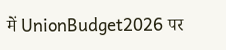में UnionBudget2026 पर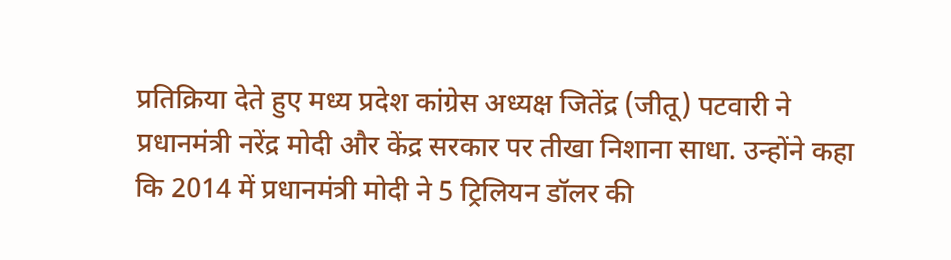प्रतिक्रिया देते हुए मध्य प्रदेश कांग्रेस अध्यक्ष जितेंद्र (जीतू) पटवारी ने प्रधानमंत्री नरेंद्र मोदी और केंद्र सरकार पर तीखा निशाना साधा. उन्होंने कहा कि 2014 में प्रधानमंत्री मोदी ने 5 ट्रिलियन डॉलर की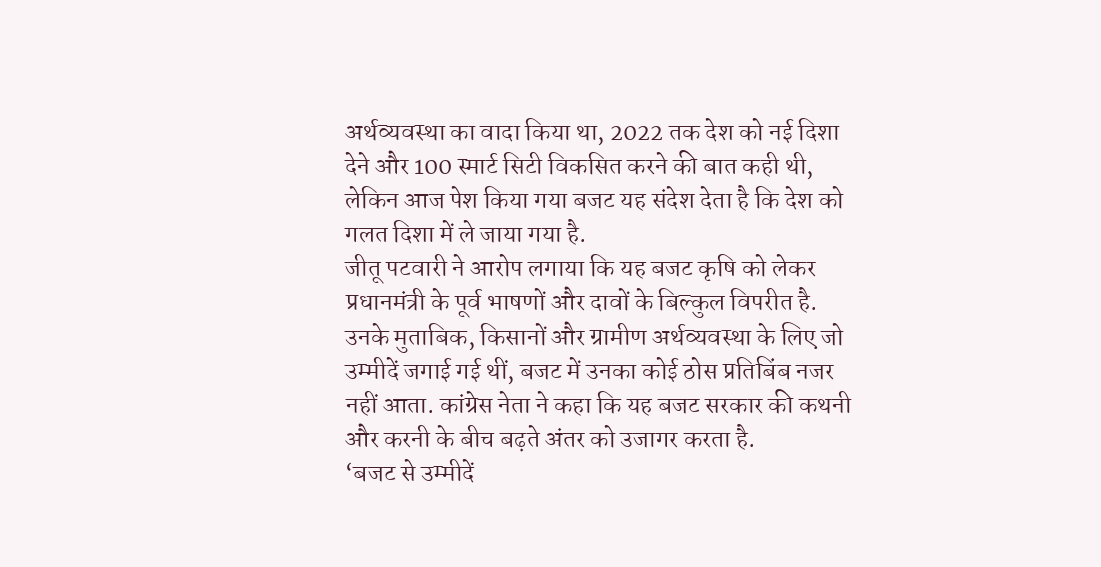अर्थव्यवस्था का वादा किया था, 2022 तक देश को नई दिशा देने और 100 स्मार्ट सिटी विकसित करने की बात कही थी, लेकिन आज पेश किया गया बजट यह संदेश देता है कि देश को गलत दिशा में ले जाया गया है.
जीतू पटवारी ने आरोप लगाया कि यह बजट कृषि को लेकर प्रधानमंत्री के पूर्व भाषणों और दावों के बिल्कुल विपरीत है. उनके मुताबिक, किसानों और ग्रामीण अर्थव्यवस्था के लिए जो उम्मीदें जगाई गई थीं, बजट में उनका कोई ठोस प्रतिबिंब नजर नहीं आता. कांग्रेस नेता ने कहा कि यह बजट सरकार की कथनी और करनी के बीच बढ़ते अंतर को उजागर करता है.
‘बजट से उम्मीदें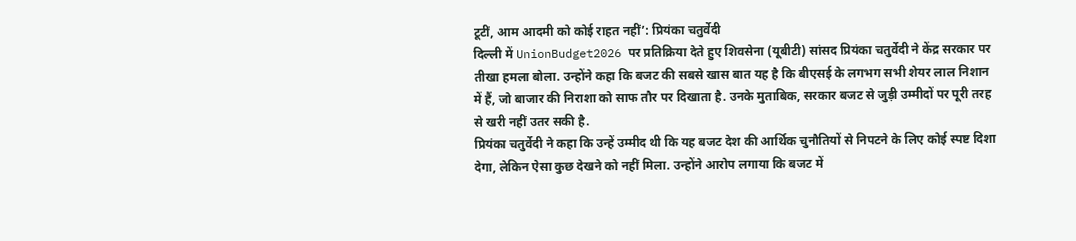टूटीं, आम आदमी को कोई राहत नहीं’: प्रियंका चतुर्वेदी
दिल्ली में UnionBudget2026 पर प्रतिक्रिया देते हुए शिवसेना (यूबीटी) सांसद प्रियंका चतुर्वेदी ने केंद्र सरकार पर तीखा हमला बोला. उन्होंने कहा कि बजट की सबसे खास बात यह है कि बीएसई के लगभग सभी शेयर लाल निशान में हैं, जो बाजार की निराशा को साफ तौर पर दिखाता है. उनके मुताबिक, सरकार बजट से जुड़ी उम्मीदों पर पूरी तरह से खरी नहीं उतर सकी है.
प्रियंका चतुर्वेदी ने कहा कि उन्हें उम्मीद थी कि यह बजट देश की आर्थिक चुनौतियों से निपटने के लिए कोई स्पष्ट दिशा देगा, लेकिन ऐसा कुछ देखने को नहीं मिला. उन्होंने आरोप लगाया कि बजट में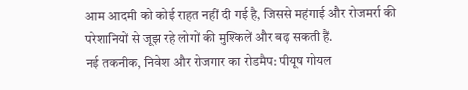आम आदमी को कोई राहत नहीं दी गई है, जिससे महंगाई और रोजमर्रा की परेशानियों से जूझ रहे लोगों की मुश्किलें और बढ़ सकती हैं.
नई तकनीक, निवेश और रोजगार का रोडमैप: पीयूष गोयल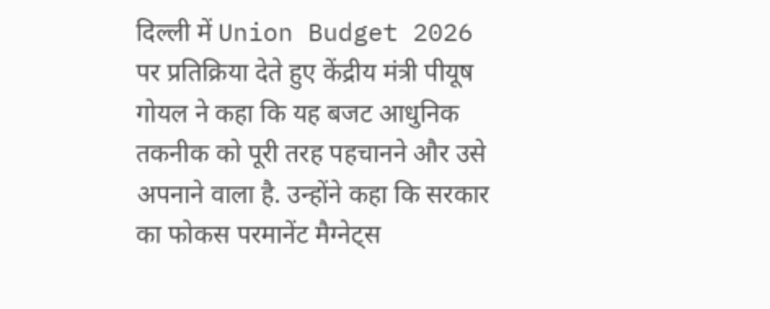दिल्ली में Union Budget 2026 पर प्रतिक्रिया देते हुए केंद्रीय मंत्री पीयूष गोयल ने कहा कि यह बजट आधुनिक तकनीक को पूरी तरह पहचानने और उसे अपनाने वाला है. उन्होंने कहा कि सरकार का फोकस परमानेंट मैग्नेट्स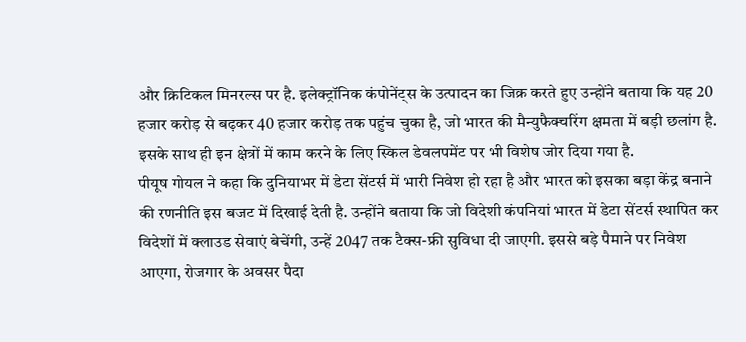और क्रिटिकल मिनरल्स पर है. इलेक्ट्रॉनिक कंपोनेंट्स के उत्पादन का जिक्र करते हुए उन्होंने बताया कि यह 20 हजार करोड़ से बढ़कर 40 हजार करोड़ तक पहुंच चुका है, जो भारत की मैन्युफैक्चरिंग क्षमता में बड़ी छलांग है. इसके साथ ही इन क्षेत्रों में काम करने के लिए स्किल डेवलपमेंट पर भी विशेष जोर दिया गया है.
पीयूष गोयल ने कहा कि दुनियाभर में डेटा सेंटर्स में भारी निवेश हो रहा है और भारत को इसका बड़ा केंद्र बनाने की रणनीति इस बजट में दिखाई देती है. उन्होंने बताया कि जो विदेशी कंपनियां भारत में डेटा सेंटर्स स्थापित कर विदेशों में क्लाउड सेवाएं बेचेंगी, उन्हें 2047 तक टैक्स-फ्री सुविधा दी जाएगी. इससे बड़े पैमाने पर निवेश आएगा, रोजगार के अवसर पैदा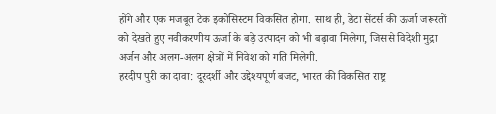होंगे और एक मजबूत टेक इकोसिस्टम विकसित होगा. साथ ही, डेटा सेंटर्स की ऊर्जा जरूरतों को देखते हुए नवीकरणीय ऊर्जा के बड़े उत्पादन को भी बढ़ावा मिलेगा, जिससे विदेशी मुद्रा अर्जन और अलग-अलग क्षेत्रों में निवेश को गति मिलेगी.
हरदीप पुरी का दावा: दूरदर्शी और उद्देश्यपूर्ण बजट, भारत की विकसित राष्ट्र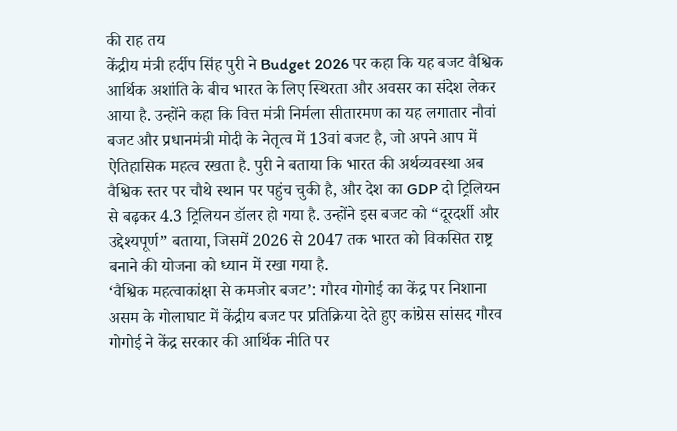की राह तय
केंद्रीय मंत्री हर्दीप सिंह पुरी ने Budget 2026 पर कहा कि यह बजट वैश्विक आर्थिक अशांति के बीच भारत के लिए स्थिरता और अवसर का संदेश लेकर आया है. उन्होंने कहा कि वित्त मंत्री निर्मला सीतारमण का यह लगातार नौवां बजट और प्रधानमंत्री मोदी के नेतृत्व में 13वां बजट है, जो अपने आप में ऐतिहासिक महत्व रखता है. पुरी ने बताया कि भारत की अर्थव्यवस्था अब वैश्विक स्तर पर चौथे स्थान पर पहुंच चुकी है, और देश का GDP दो ट्रिलियन से बढ़कर 4.3 ट्रिलियन डॉलर हो गया है. उन्होंने इस बजट को “दूरदर्शी और उद्देश्यपूर्ण” बताया, जिसमें 2026 से 2047 तक भारत को विकसित राष्ट्र बनाने की योजना को ध्यान में रखा गया है.
‘वैश्विक महत्वाकांक्षा से कमजोर बजट’: गौरव गोगोई का केंद्र पर निशाना
असम के गोलाघाट में केंद्रीय बजट पर प्रतिक्रिया देते हुए कांग्रेस सांसद गौरव गोगोई ने केंद्र सरकार की आर्थिक नीति पर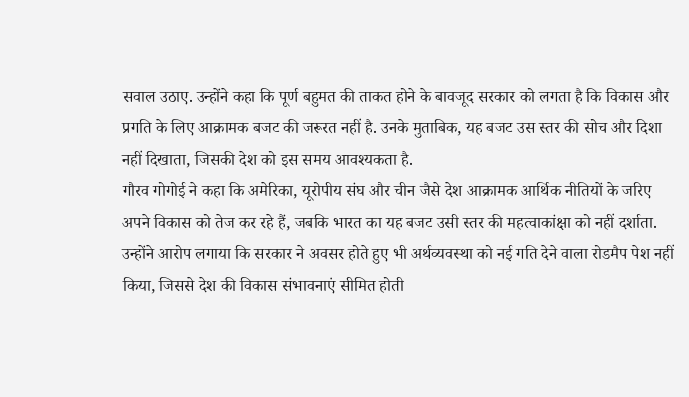सवाल उठाए. उन्होंने कहा कि पूर्ण बहुमत की ताकत होने के बावजूद सरकार को लगता है कि विकास और प्रगति के लिए आक्रामक बजट की जरूरत नहीं है. उनके मुताबिक, यह बजट उस स्तर की सोच और दिशा नहीं दिखाता, जिसकी देश को इस समय आवश्यकता है.
गौरव गोगोई ने कहा कि अमेरिका, यूरोपीय संघ और चीन जैसे देश आक्रामक आर्थिक नीतियों के जरिए अपने विकास को तेज कर रहे हैं, जबकि भारत का यह बजट उसी स्तर की महत्वाकांक्षा को नहीं दर्शाता. उन्होंने आरोप लगाया कि सरकार ने अवसर होते हुए भी अर्थव्यवस्था को नई गति देने वाला रोडमैप पेश नहीं किया, जिससे देश की विकास संभावनाएं सीमित होती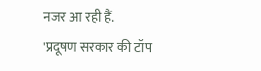नजर आ रही हैं.
'प्रदूषण सरकार की टॉप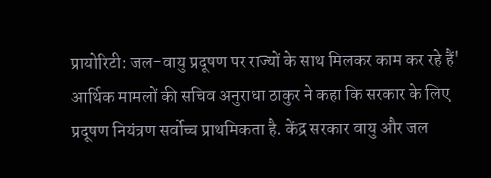प्रायोरिटी: जल-वायु प्रदूषण पर राज्यों के साथ मिलकर काम कर रहे हैं'
आर्थिक मामलों की सचिव अनुराधा ठाकुर ने कहा कि सरकार के लिए प्रदूषण नियंत्रण सर्वोच्च प्राथमिकता है. केंद्र सरकार वायु और जल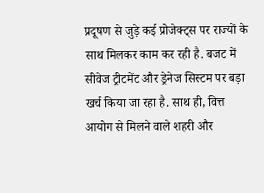प्रदूषण से जुड़े कई प्रोजेक्ट्स पर राज्यों के साथ मिलकर काम कर रही है. बजट में सीवेज ट्रीटमेंट और ड्रेनेज सिस्टम पर बड़ा खर्च किया जा रहा है. साथ ही, वित्त आयोग से मिलने वाले शहरी और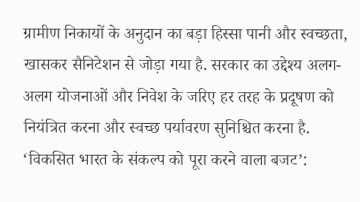ग्रामीण निकायों के अनुदान का बड़ा हिस्सा पानी और स्वच्छता, खासकर सैनिटेशन से जोड़ा गया है. सरकार का उद्देश्य अलग-अलग योजनाओं और निवेश के जरिए हर तरह के प्रदूषण को नियंत्रित करना और स्वच्छ पर्यावरण सुनिश्चित करना है.
‘विकसित भारत के संकल्प को पूरा करने वाला बजट’: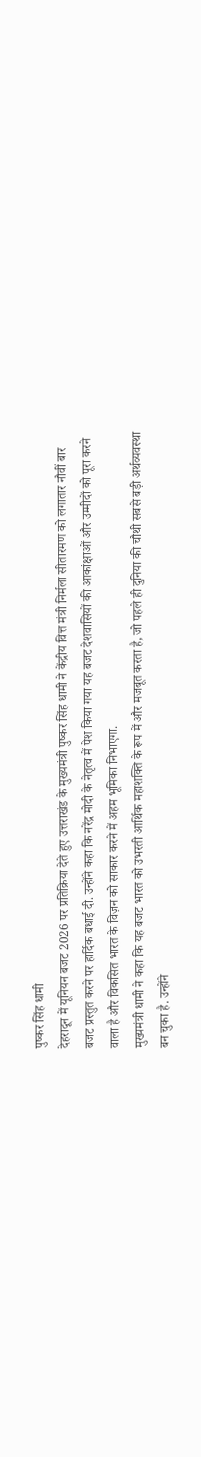पुष्कर सिंह धामी
देहरादून में यूनियन बजट 2026 पर प्रतिक्रिया देते हुए उत्तराखंड के मुख्यमंत्री पुष्कर सिंह धामी ने केंद्रीय वित्त मंत्री निर्मला सीतारमण को लगातार नौवीं बार बजट प्रस्तुत करने पर हार्दिक बधाई दी. उन्होंने कहा कि नरेंद्र मोदी के नेतृत्व में पेश किया गया यह बजट देशवासियों की आकांक्षाओं और उम्मीदों को पूरा करने वाला है और विकसित भारत के विज़न को साकार करने में अहम भूमिका निभाएगा.
मुख्यमंत्री धामी ने कहा कि यह बजट भारत को उभरती आर्थिक महाशक्ति के रूप में और मजबूत करता है, जो पहले ही दुनिया की चौथी सबसे बड़ी अर्थव्यवस्था बन चुका है. उन्होंने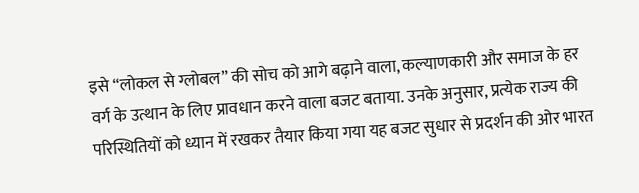इसे “लोकल से ग्लोबल” की सोच को आगे बढ़ाने वाला, कल्याणकारी और समाज के हर वर्ग के उत्थान के लिए प्रावधान करने वाला बजट बताया. उनके अनुसार, प्रत्येक राज्य की परिस्थितियों को ध्यान में रखकर तैयार किया गया यह बजट सुधार से प्रदर्शन की ओर भारत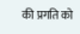की प्रगति को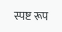स्पष्ट रूप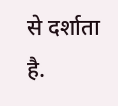से दर्शाता है.